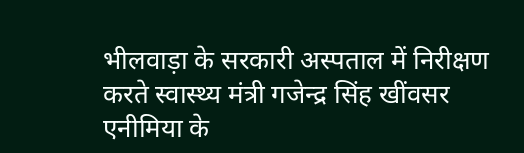भीलवाड़ा के सरकारी अस्पताल में निरीक्षण करते स्वास्थ्य मंत्री गजेन्द्र सिंह खींवसर
एनीमिया के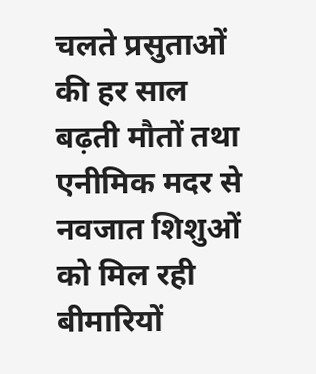चलते प्रसुताओं की हर साल बढ़ती मौतों तथा एनीमिक मदर से नवजात शिशुओं को मिल रही बीमारियों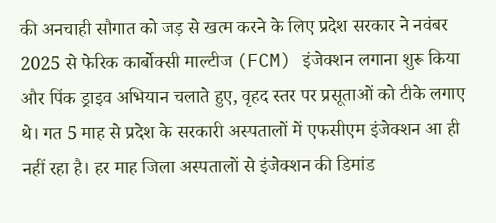की अनचाही सौगात को जड़ से खत्म करने के लिए प्रदेश सरकार ने नवंबर 2025 से फेरिक कार्बोक्सी माल्टीज (FCM) इंजेक्शन लगाना शुरू किया और पिंक ड्राइव अभियान चलाते हुए, वृहद स्तर पर प्रसूताओं को टीके लगाए थे। गत 5 माह से प्रदेश के सरकारी अस्पतालों में एफसीएम इंजेक्शन आ ही नहीं रहा है। हर माह जिला अस्पतालों से इंजेक्शन की डिमांड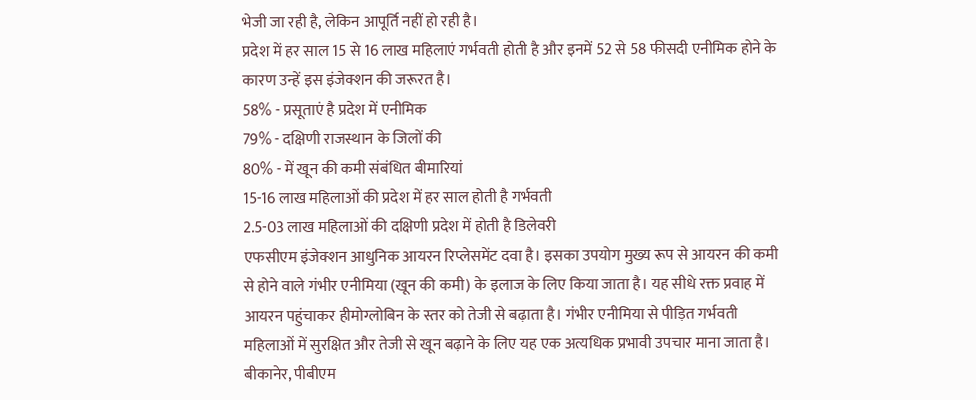भेजी जा रही है, लेकिन आपूर्ति नहीं हो रही है।
प्रदेश में हर साल 15 से 16 लाख महिलाएं गर्भवती होती है और इनमें 52 से 58 फीसदी एनीमिक होने के कारण उन्हें इस इंजेक्शन की जरूरत है।
58% - प्रसूताएं है प्रदेश में एनीमिक
79% - दक्षिणी राजस्थान के जिलों की
80% - में खून की कमी संबंधित बीमारियां
15-16 लाख महिलाओं की प्रदेश में हर साल होती है गर्भवती
2.5-03 लाख महिलाओं की दक्षिणी प्रदेश में होती है डिलेवरी
एफसीएम इंजेक्शन आधुनिक आयरन रिप्लेसमेंट दवा है। इसका उपयोग मुख्य रूप से आयरन की कमी से होने वाले गंभीर एनीमिया (खून की कमी) के इलाज के लिए किया जाता है। यह सीधे रक्त प्रवाह में आयरन पहुंचाकर हीमोग्लोबिन के स्तर को तेजी से बढ़ाता है। गंभीर एनीमिया से पीड़ित गर्भवती महिलाओं में सुरक्षित और तेजी से खून बढ़ाने के लिए यह एक अत्यधिक प्रभावी उपचार माना जाता है।
बीकानेर, पीबीएम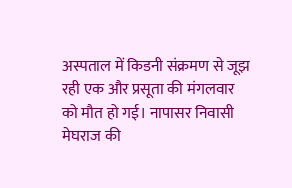अस्पताल में किडनी संक्रमण से जूझ रही एक और प्रसूता की मंगलवार को मौत हो गई। नापासर निवासी मेघराज की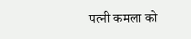पत्नी कमला को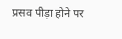प्रसव पीड़ा होने पर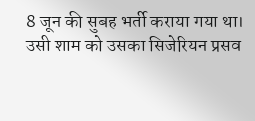8 जून की सुबह भर्ती कराया गया था। उसी शाम को उसका सिजेरियन प्रसव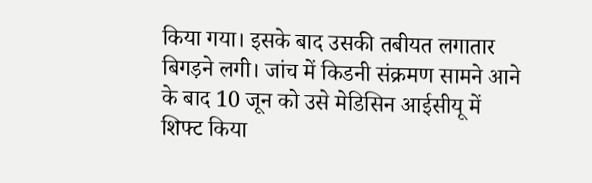किया गया। इसके बाद उसकी तबीयत लगातार बिगड़ने लगी। जांच में किडनी संक्रमण सामने आने के बाद 10 जून को उसे मेडिसिन आईसीयू में शिफ्ट किया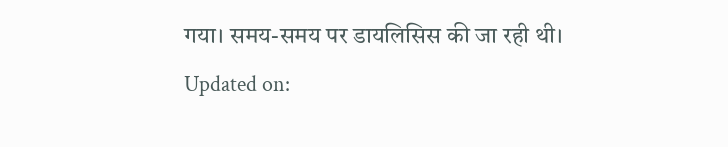गया। समय-समय पर डायलिसिस की जा रही थी।
Updated on: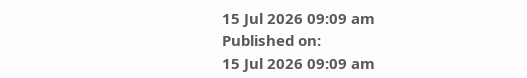15 Jul 2026 09:09 am
Published on:
15 Jul 2026 09:09 am